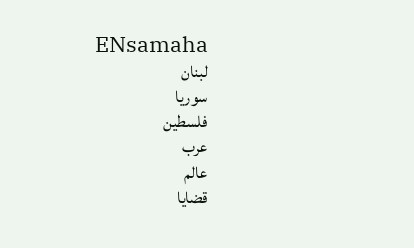ENsamaha
لبنان
سوريا
فلسطين
عرب
عالم
قضايا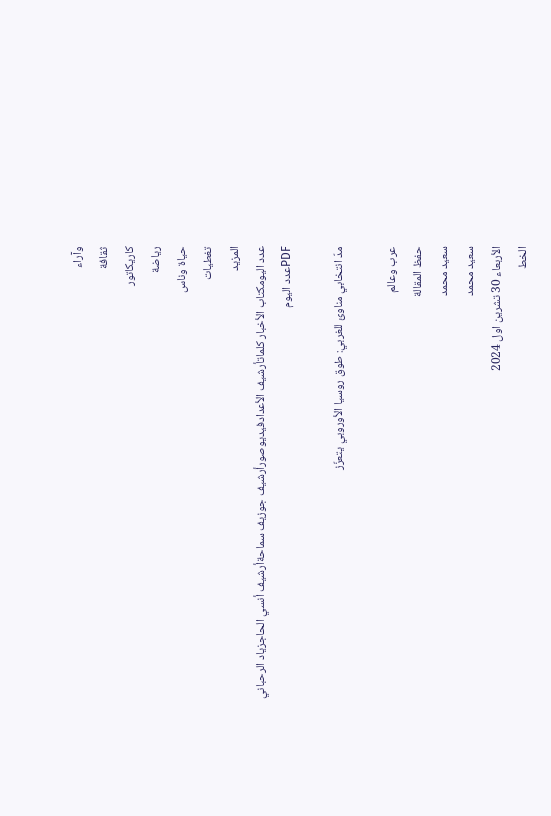وآراء
ثقافة
كاريكاتور
رياضة
حياة وناس
تغطيات
المزيد
عدد اليومكتاب الأخبار كلماتأرشيف الأعدادفيديوصورأرشيف جوزيف سماحةأرشيف أنسي الحاجزياد الرحباني
PDFعدد اليوم

مدّ انتخابي مناوئ للغربي: طوق روسيا الأوروبي يتعزّز

عرب وعالم
حفظ المقالة
سعيد محمد
سعيد محمد
الأربعاء 30 تشرين اول 2024
الخط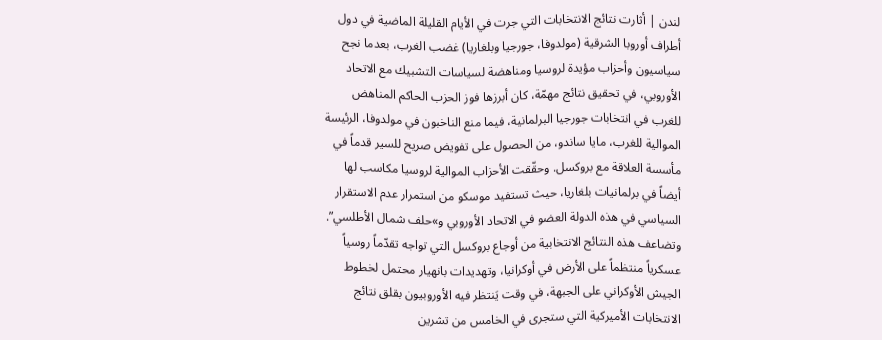لندن | أثارت نتائج الانتخابات التي جرت في الأيام القليلة الماضية في دول أطراف أوروبا الشرقية (مولدوفا، جورجيا وبلغاريا) غضب الغرب، بعدما نجح سياسيون وأحزاب مؤيدة لروسيا ومناهضة لسياسات التشبيك مع الاتحاد الأوروبي، في تحقيق نتائج مهمّة، كان أبرزها فوز الحزب الحاكم المناهض للغرب في انتخابات جورجيا البرلمانية، فيما منع الناخبون في مولدوفا، الرئيسة الموالية للغرب، مايا ساندو، من الحصول على تفويض صريح للسير قدماً في مأسسة العلاقة مع بروكسل. وحقّقت الأحزاب الموالية لروسيا مكاسب لها أيضاً في برلمانيات بلغاريا، حيث تستفيد موسكو من استمرار عدم الاستقرار السياسي في هذه الدولة العضو في الاتحاد الأوروبي و»حلف شمال الأطلسي”.
وتضاعف هذه النتائج الانتخابية من أوجاع بروكسل التي تواجه تقدّماً روسياً عسكرياً منتظماً على الأرض في أوكرانيا، وتهديدات بانهيار محتمل لخطوط الجيش الأوكراني على الجبهة، في وقت يَنتظر فيه الأوروبيون بقلق نتائج الانتخابات الأميركية التي ستجرى في الخامس من تشرين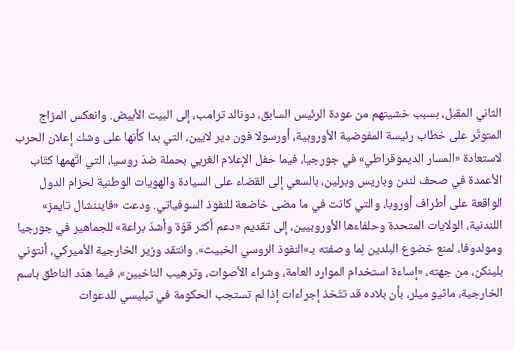الثاني المقبل، بسبب خشيتهم من عودة الرئيس السابق، دونالد ترامب، إلى البيت الأبيض. وانعكس المزاج المتوتّر على خطاب رئيسة المفوضية الأوروبية، أورسولا فون دير لايين، التي بدا كأنها على وشك إعلان الحرب لاستعادة «المسار الديموقراطي» في جورجيا، فيما حفل الإعلام الغربي بحملة ضدّ روسيا، التي اتّهمها كتّاب الأعمدة في صحف لندن وباريس وبرلين، بالسعي إلى القضاء على السيادة والهويات الوطنية لحزام الدول الواقعة على أطراف أوروبا، والتي كانت في ما مضى خاضعة للنفوذ السوفياتي. ودعت «فايننشال تايمز» اللندنية، الولايات المتحدة وحلفاءها الأوروبيين، إلى تقديم «دعم أكثر قوّة وأشدّ براعة» للجماهير في جورجيا ومولدوفا، لمنع خضوع البلدين لِما وصفته بـ»النفوذ الروسي الخبيث». وانتقد وزير الخارجية الأميركي، أنتوني بلينكن، من جهته، «إساءة استخدام الموارد العامة، وشراء الأصوات، وترهيب الناخبين»، فيما هدّد الناطق باسم الخارجية، ماثيو ميلر، بأن بلاده قد تتّخذ إجراءات إذا لم تستجب الحكومة في تبليسي للدعوات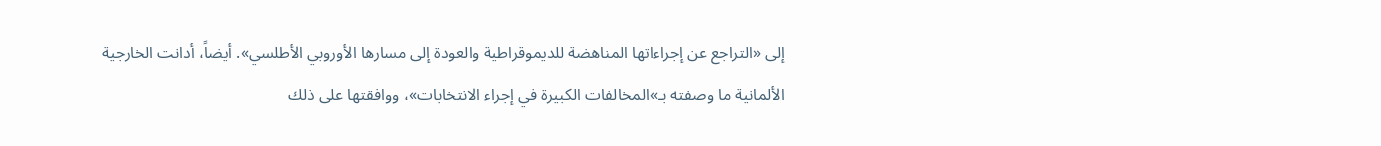إلى «التراجع عن إجراءاتها المناهضة للديموقراطية والعودة إلى مسارها الأوروبي الأطلسي». أيضاً، أدانت الخارجية الألمانية ما وصفته بـ»المخالفات الكبيرة في إجراء الانتخابات»، ووافقتها على ذلك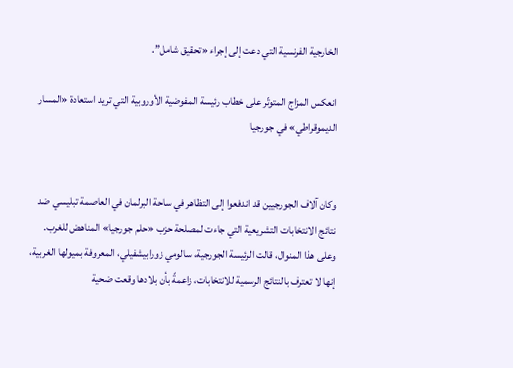الخارجية الفرنسية التي دعت إلى إجراء «تحقيق شامل”.

انعكس المزاج المتوتّر على خطاب رئيسة المفوضية الأوروبية التي تريد استعادة «المسار الديموقراطي» في جورجيا


وكان آلاف الجورجيين قد اندفعوا إلى التظاهر في ساحة البرلمان في العاصمة تبليسي ضد نتائج الانتخابات التشريعية التي جاءت لمصلحة حزب «حلم جورجيا» المناهض للغرب. وعلى هذا المنوال، قالت الرئيسة الجورجية، سالومي زورابيشفيلي، المعروفة بميولها الغربية، إنها لا تعترف بالنتائج الرسمية للانتخابات، زاعمةً بأن بلادها وقعت ضحية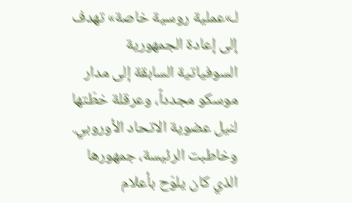لـ»عملية روسية خاصة» تهدف إلى إعادة الجمهورية السوفياتية السابقة إلى مدار موسكو مجدداً، وعرقلة خطّتها لنيل عضوية الاتحاد الأوروبي. وخاطبت الرئيسة، جمهورها الذي كان يلوّح بأعلام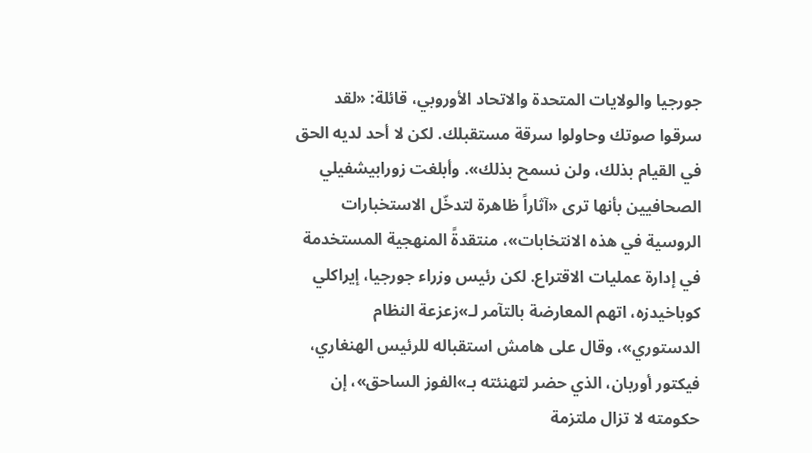جورجيا والولايات المتحدة والاتحاد الأوروبي، قائلة: «لقد سرقوا صوتك وحاولوا سرقة مستقبلك. لكن لا أحد لديه الحق في القيام بذلك، ولن نسمح بذلك». وأبلغت زورابيشفيلي الصحافيين بأنها ترى «آثاراً ظاهرة لتدخّل الاستخبارات الروسية في هذه الانتخابات»، منتقدةً المنهجية المستخدمة في إدارة عمليات الاقتراع. لكن رئيس وزراء جورجيا، إيراكلي كوباخيدزه، اتهم المعارضة بالتآمر لـ»زعزعة النظام الدستوري»، وقال على هامش استقباله للرئيس الهنغاري، فيكتور أوربان، الذي حضر لتهنئته بـ»الفوز الساحق»، إن حكومته لا تزال ملتزمة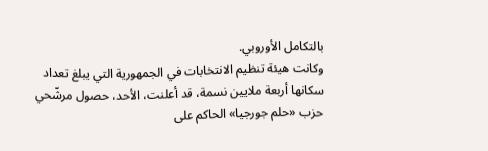بالتكامل الأوروبي.
وكانت هيئة تنظيم الانتخابات في الجمهورية التي يبلغ تعداد سكانها أربعة ملايين نسمة، قد أعلنت، الأحد، حصول مرشّحي حزب «حلم جورجيا» الحاكم على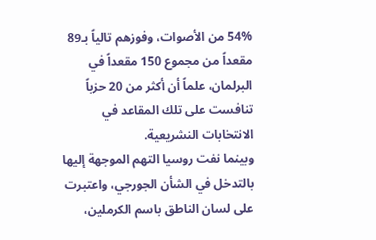54% من الأصوات، وفوزهم تالياً بـ89 مقعداً من مجموع 150 مقعداً في البرلمان، علماً أن أكثر من 20 حزباً تنافست على تلك المقاعد في الانتخابات النشريعية.
وبينما نفت روسيا التهم الموجهة إليها بالتدخل في الشأن الجورجي، واعتبرت على لسان الناطق باسم الكرملين،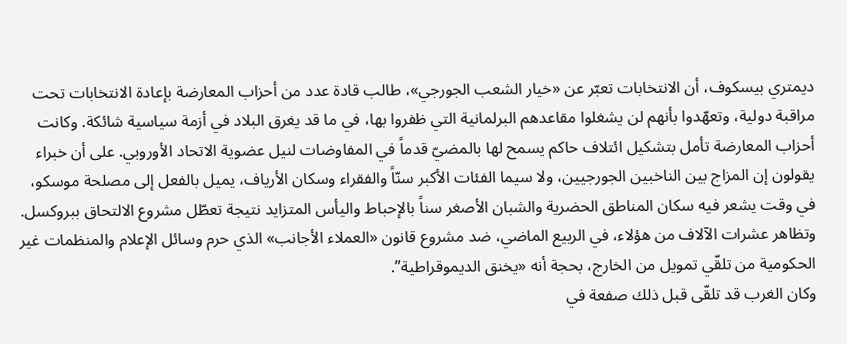ديمتري بيسكوف، أن الانتخابات تعبّر عن «خيار الشعب الجورجي»، طالب قادة عدد من أحزاب المعارضة بإعادة الانتخابات تحت مراقبة دولية، وتعهّدوا بأنهم لن يشغلوا مقاعدهم البرلمانية التي ظفروا بها، في ما قد يغرق البلاد في أزمة سياسية شائكة. وكانت أحزاب المعارضة تأمل بتشكيل ائتلاف حاكم يسمح لها بالمضيّ قدماً في المفاوضات لنيل عضوية الاتحاد الأوروبي. على أن خبراء يقولون إن المزاج بين الناخبين الجورجيين، ولا سيما الفئات الأكبر سنّاً والفقراء وسكان الأرياف، يميل بالفعل إلى مصلحة موسكو، في وقت يشعر فيه سكان المناطق الحضرية والشبان الأصغر سناً بالإحباط واليأس المتزايد نتيجة تعطّل مشروع الالتحاق ببروكسل.
وتظاهر عشرات الآلاف من هؤلاء، في الربيع الماضي، ضد مشروع قانون «العملاء الأجانب» الذي حرم وسائل الإعلام والمنظمات غير الحكومية من تلقّي تمويل من الخارج، بحجة أنه «يخنق الديموقراطية”.
وكان الغرب قد تلقّى قبل ذلك صفعة في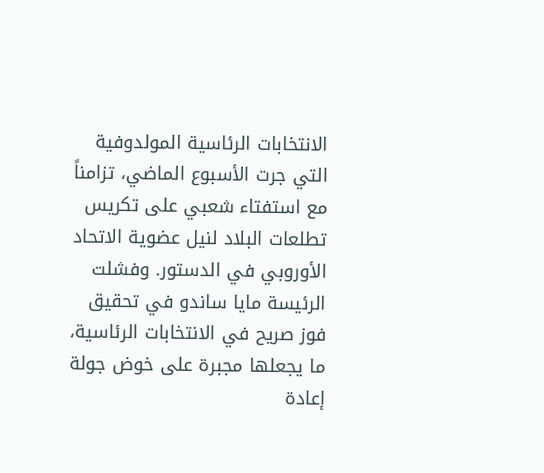الانتخابات الرئاسية المولدوفية التي جرت الأسبوع الماضي، تزامناً مع استفتاء شعبي على تكريس تطلعات البلاد لنيل عضوية الاتحاد الأوروبي في الدستور. وفشلت الرئيسة مايا ساندو في تحقيق فوز صريح في الانتخابات الرئاسية، ما يجعلها مجبرة على خوض جولة إعادة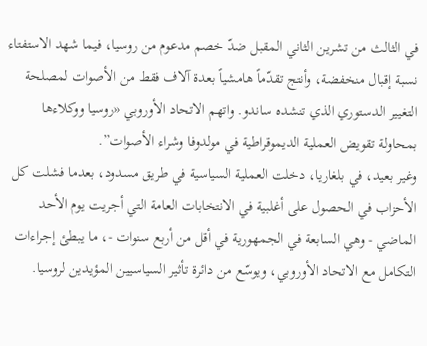في الثالث من تشرين الثاني المقبل ضدّ خصم مدعوم من روسيا، فيما شهد الاستفتاء نسبة إقبال منخفضة، وأنتج تقدّماً هامشياً بعدة آلاف فقط من الأصوات لمصلحة التغيير الدستوري الذي تنشده ساندو. واتهم الاتحاد الأوروبي «روسيا ووكلاءها بمحاولة تقويض العملية الديموقراطية في مولدوفا وشراء الأصوات”.
وغير بعيد، في بلغاريا، دخلت العملية السياسية في طريق مسدود، بعدما فشلت كل الأحزاب في الحصول على أغلبية في الانتخابات العامة التي أجريت يوم الأحد الماضي - وهي السابعة في الجمهورية في أقل من أربع سنوات -، ما يبطئ إجراءات التكامل مع الاتحاد الأوروبي، ويوسّع من دائرة تأثير السياسيين المؤيدين لروسيا.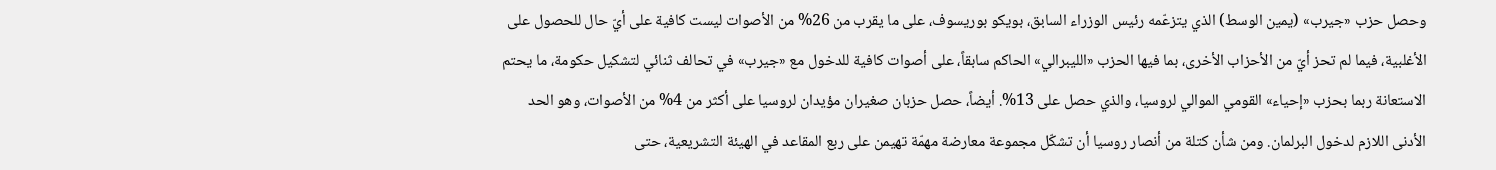وحصل حزب «جيرب» (يمين الوسط) الذي يتزعّمه رئيس الوزراء السابق، بويكو بوريسوف، على ما يقرب من 26% من الأصوات ليست كافية على أيّ حال للحصول على الأغلبية، فيما لم تحز أيّ من الأحزاب الأخرى، بما فيها الحزب «الليبرالي» الحاكم سابقاً، على أصوات كافية للدخول مع «جيرب» في تحالف ثنائي لتشكيل حكومة، ما يحتم الاستعانة ربما بحزب «إحياء» القومي الموالي لروسيا، والذي حصل على 13%. أيضاً، حصل حزبان صغيران مؤيدان لروسيا على أكثر من 4% من الأصوات، وهو الحد الأدنى اللازم لدخول البرلمان. ومن شأن كتلة من أنصار روسيا أن تشكّل مجموعة معارضة مهمّة تهيمن على ربع المقاعد في الهيئة التشريعية، حتى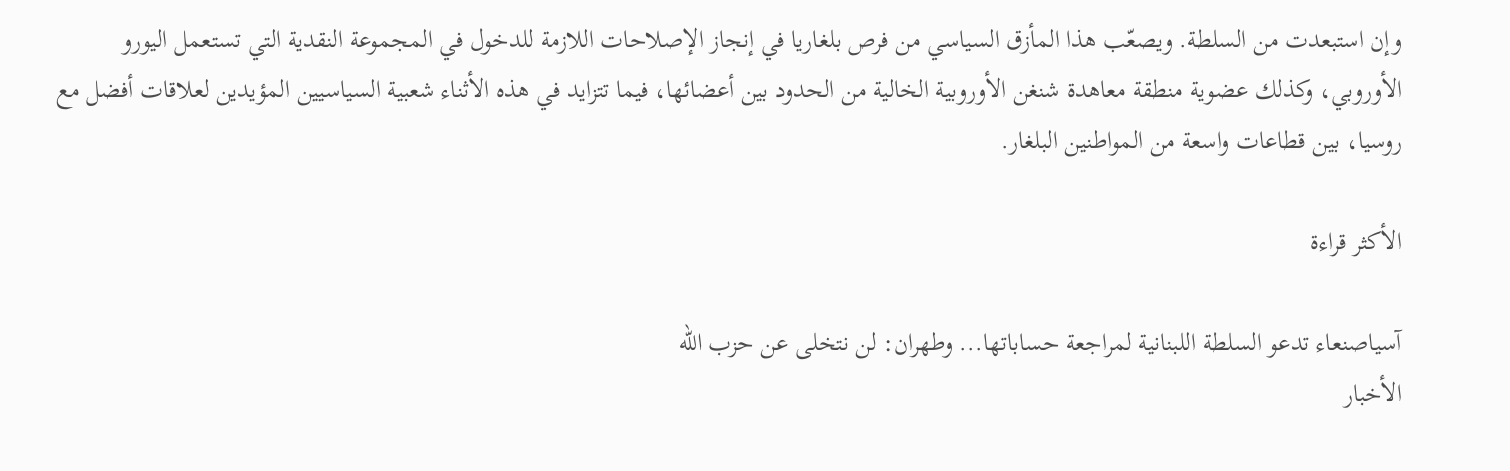وإن استبعدت من السلطة. ويصعّب هذا المأزق السياسي من فرص بلغاريا في إنجاز الإصلاحات اللازمة للدخول في المجموعة النقدية التي تستعمل اليورو الأوروبي، وكذلك عضوية منطقة معاهدة شنغن الأوروبية الخالية من الحدود بين أعضائها، فيما تتزايد في هذه الأثناء شعبية السياسيين المؤيدين لعلاقات أفضل مع روسيا، بين قطاعات واسعة من المواطنين البلغار.

الأكثر قراءة

آسياصنعاء تدعو السلطة اللبنانية لمراجعة حساباتها... وطهران: لن نتخلى عن حزب الله
الأخبار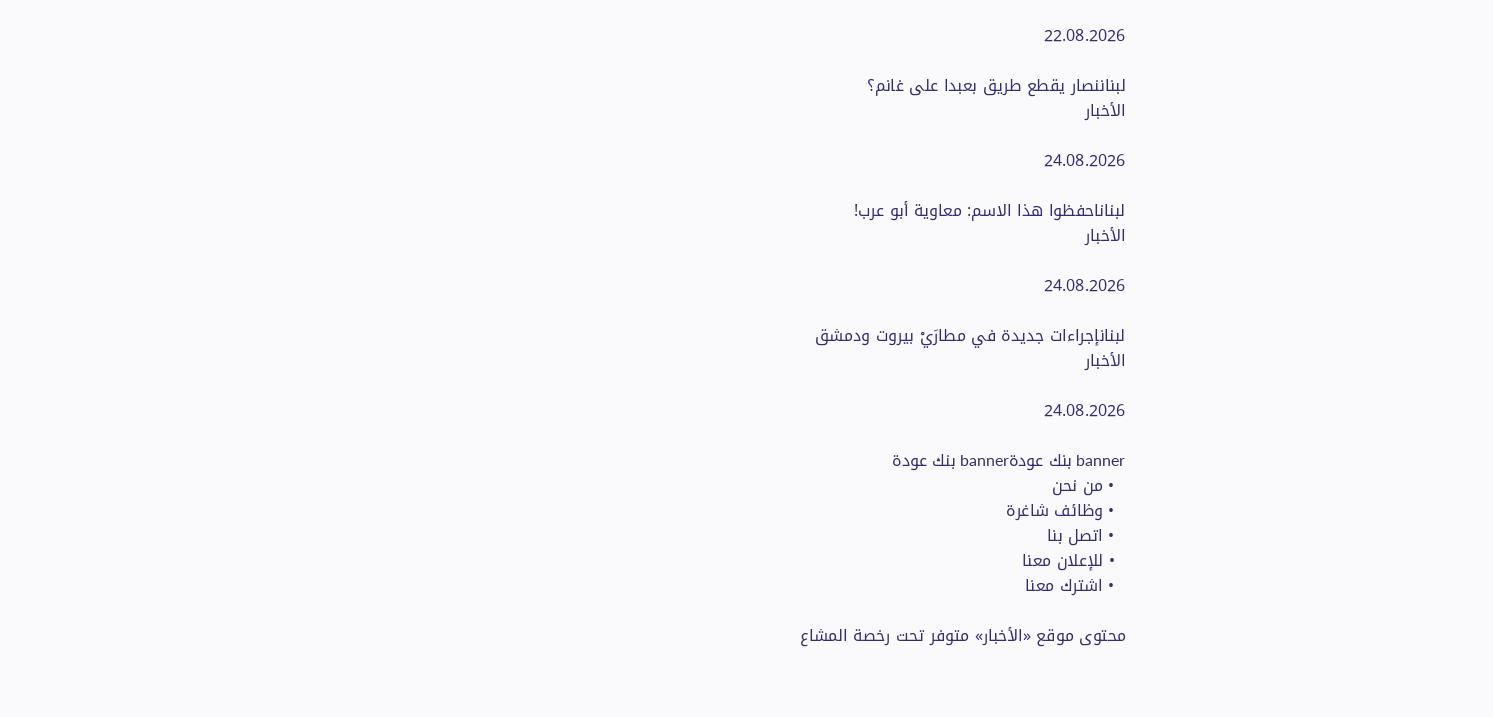22.08.2026

لبناننصار يقطع طريق بعبدا على غانم؟
الأخبار

24.08.2026

لبناناحفظوا هذا الاسم: معاوية أبو عرب!
الأخبار

24.08.2026

لبنانإجراءات جديدة في مطارَيْ بيروت ودمشق
الأخبار

24.08.2026

banner بنك عودةbanner بنك عودة
  • من نحن
  • وظائف شاغرة
  • اتصل بنا
  • للإعلان معنا
  • اشترك معنا

محتوى موقع «الأخبار» متوفر تحت رخصة المشاع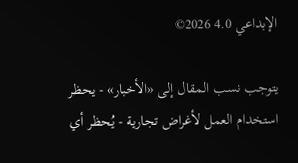الإبداعي 4.0 2026©

يتوجب نسب المقال إلى «الأخبار» - يحظر استخدام العمل لأغراض تجارية - يُحظر أي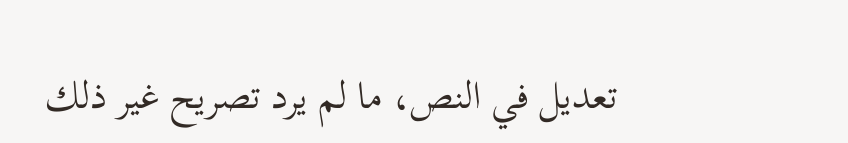تعديل في النص، ما لم يرد تصريح غير ذلك